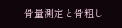骨量測定と骨粗し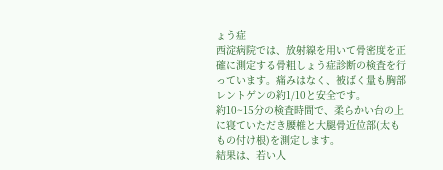ょう症
西淀病院では、放射線を用いて骨密度を正確に測定する骨粗しょう症診断の検査を行っています。痛みはなく、被ばく量も胸部レントゲンの約1/10と安全です。
約10~15分の検査時間で、柔らかい台の上に寝ていただき腰椎と大腿骨近位部(太ももの付け根)を測定します。
結果は、若い人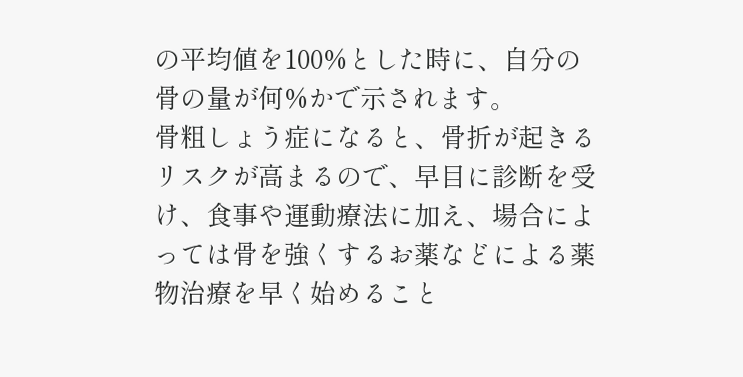の平均値を100%とした時に、自分の骨の量が何%かで示されます。
骨粗しょう症になると、骨折が起きるリスクが高まるので、早目に診断を受け、食事や運動療法に加え、場合によっては骨を強くするお薬などによる薬物治療を早く始めること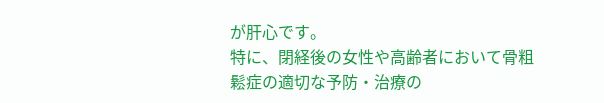が肝心です。
特に、閉経後の女性や高齢者において骨粗鬆症の適切な予防・治療の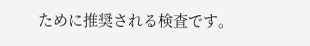ために推奨される検査です。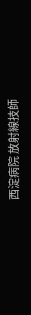西淀病院 放射線技師